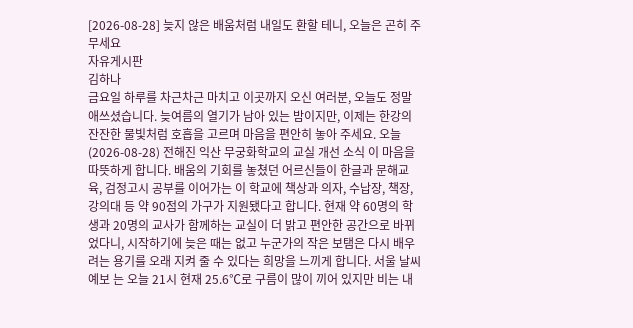[2026-08-28] 늦지 않은 배움처럼 내일도 환할 테니, 오늘은 곤히 주무세요
자유게시판
김하나
금요일 하루를 차근차근 마치고 이곳까지 오신 여러분, 오늘도 정말 애쓰셨습니다. 늦여름의 열기가 남아 있는 밤이지만, 이제는 한강의 잔잔한 물빛처럼 호흡을 고르며 마음을 편안히 놓아 주세요. 오늘(2026-08-28) 전해진 익산 무궁화학교의 교실 개선 소식 이 마음을 따뜻하게 합니다. 배움의 기회를 놓쳤던 어르신들이 한글과 문해교육, 검정고시 공부를 이어가는 이 학교에 책상과 의자, 수납장, 책장, 강의대 등 약 90점의 가구가 지원됐다고 합니다. 현재 약 60명의 학생과 20명의 교사가 함께하는 교실이 더 밝고 편안한 공간으로 바뀌었다니, 시작하기에 늦은 때는 없고 누군가의 작은 보탬은 다시 배우려는 용기를 오래 지켜 줄 수 있다는 희망을 느끼게 합니다. 서울 날씨 예보 는 오늘 21시 현재 25.6℃로 구름이 많이 끼어 있지만 비는 내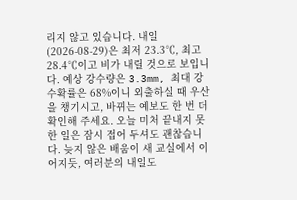리지 않고 있습니다. 내일(2026-08-29)은 최저 23.3℃, 최고 28.4℃이고 비가 내릴 것으로 보입니다. 예상 강수량은 3.3mm, 최대 강수확률은 68%이니 외출하실 때 우산을 챙기시고, 바뀌는 예보도 한 번 더 확인해 주세요. 오늘 미처 끝내지 못한 일은 잠시 접어 두셔도 괜찮습니다. 늦지 않은 배움이 새 교실에서 이어지듯, 여러분의 내일도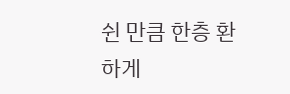쉰 만큼 한층 환하게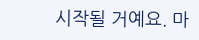시작될 거예요. 마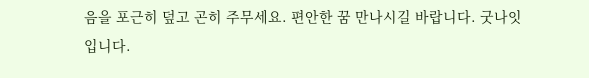음을 포근히 덮고 곤히 주무세요. 편안한 꿈 만나시길 바랍니다. 굿나잇입니다.